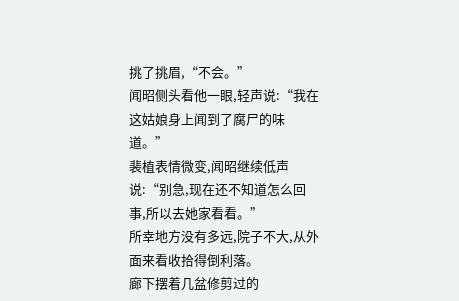挑了挑眉,“不会。”
闻昭侧头看他一眼,轻声说:“我在这姑娘身上闻到了腐尸的味道。”
裴植表情微变,闻昭继续低声说:“别急,现在还不知道怎么回事,所以去她家看看。”
所幸地方没有多远,院子不大,从外面来看收拾得倒利落。
廊下摆着几盆修剪过的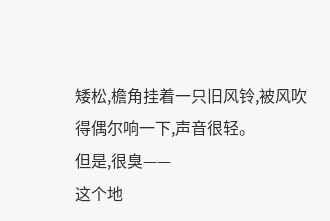矮松,檐角挂着一只旧风铃,被风吹得偶尔响一下,声音很轻。
但是,很臭——
这个地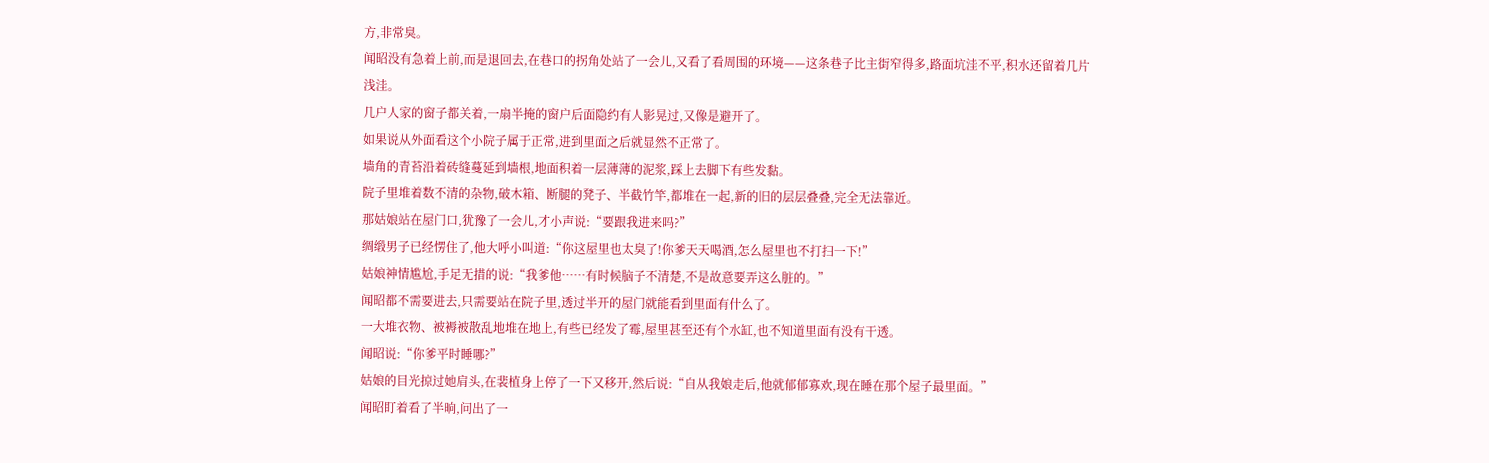方,非常臭。
闻昭没有急着上前,而是退回去,在巷口的拐角处站了一会儿,又看了看周围的环境——这条巷子比主街窄得多,路面坑洼不平,积水还留着几片浅洼。
几户人家的窗子都关着,一扇半掩的窗户后面隐约有人影晃过,又像是避开了。
如果说从外面看这个小院子属于正常,进到里面之后就显然不正常了。
墙角的青苔沿着砖缝蔓延到墙根,地面积着一层薄薄的泥浆,踩上去脚下有些发黏。
院子里堆着数不清的杂物,破木箱、断腿的凳子、半截竹竿,都堆在一起,新的旧的层层叠叠,完全无法靠近。
那姑娘站在屋门口,犹豫了一会儿,才小声说:“要跟我进来吗?”
绸缎男子已经愣住了,他大呼小叫道:“你这屋里也太臭了!你爹天天喝酒,怎么屋里也不打扫一下!”
姑娘神情尴尬,手足无措的说:“我爹他……有时候脑子不清楚,不是故意要弄这么脏的。”
闻昭都不需要进去,只需要站在院子里,透过半开的屋门就能看到里面有什么了。
一大堆衣物、被褥被散乱地堆在地上,有些已经发了霉,屋里甚至还有个水缸,也不知道里面有没有干透。
闻昭说:“你爹平时睡哪?”
姑娘的目光掠过她肩头,在裴植身上停了一下又移开,然后说:“自从我娘走后,他就郁郁寡欢,现在睡在那个屋子最里面。”
闻昭盯着看了半晌,问出了一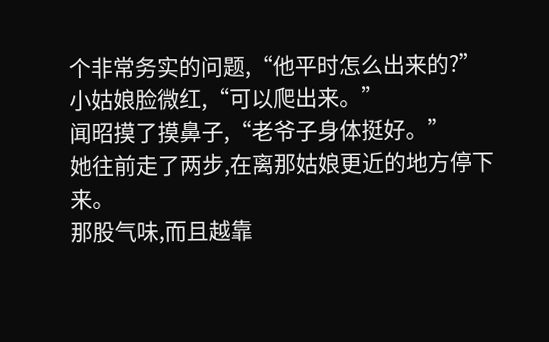个非常务实的问题,“他平时怎么出来的?”
小姑娘脸微红,“可以爬出来。”
闻昭摸了摸鼻子,“老爷子身体挺好。”
她往前走了两步,在离那姑娘更近的地方停下来。
那股气味,而且越靠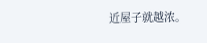近屋子就越浓。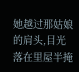她越过那姑娘的肩头,目光落在里屋半掩